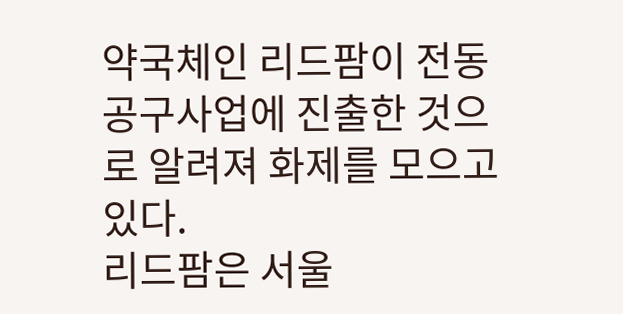약국체인 리드팜이 전동공구사업에 진출한 것으로 알려져 화제를 모으고 있다.
리드팜은 서울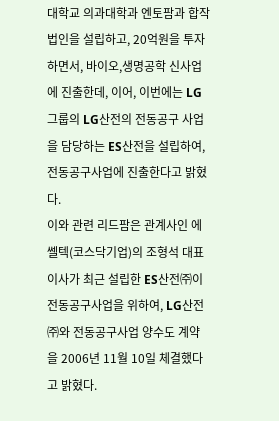대학교 의과대학과 엔토팜과 합작법인을 설립하고, 20억원을 투자하면서, 바이오,생명공학 신사업에 진출한데, 이어, 이번에는 LG그룹의 LG산전의 전동공구 사업을 담당하는 ES산전을 설립하여, 전동공구사업에 진출한다고 밝혔다.
이와 관련 리드팜은 관계사인 에쎌텍(코스닥기업)의 조형석 대표이사가 최근 설립한 ES산전㈜이 전동공구사업을 위하여, LG산전㈜와 전동공구사업 양수도 계약을 2006년 11월 10일 체결했다고 밝혔다.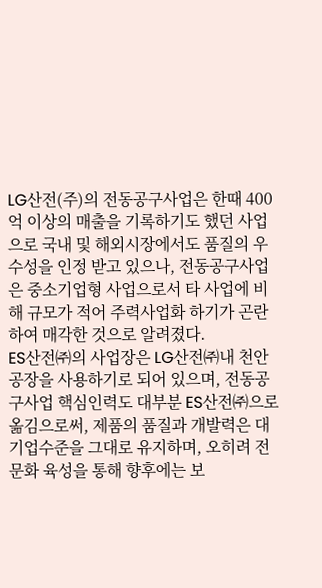LG산전(주)의 전동공구사업은 한때 400억 이상의 매출을 기록하기도 했던 사업으로 국내 및 해외시장에서도 품질의 우수성을 인정 받고 있으나, 전동공구사업은 중소기업형 사업으로서 타 사업에 비해 규모가 적어 주력사업화 하기가 곤란하여 매각한 것으로 알려졌다.
ES산전㈜의 사업장은 LG산전㈜내 천안공장을 사용하기로 되어 있으며, 전동공구사업 핵심인력도 대부분 ES산전㈜으로 옮김으로써, 제품의 품질과 개발력은 대기업수준을 그대로 유지하며, 오히려 전문화 육성을 통해 향후에는 보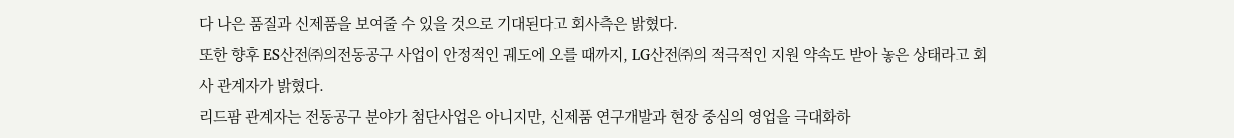다 나은 품질과 신제품을 보여줄 수 있을 것으로 기대된다고 회사측은 밝혔다.
또한 향후 ES산전㈜의전동공구 사업이 안정적인 궤도에 오를 때까지, LG산전㈜의 적극적인 지원 약속도 받아 놓은 상태라고 회사 관계자가 밝혔다.
리드팜 관계자는 전동공구 분야가 첨단사업은 아니지만, 신제품 연구개발과 현장 중심의 영업을 극대화하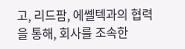고, 리드팜, 에쎌텍과의 협력을 통해, 회사를 조속한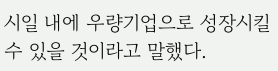시일 내에 우량기업으로 성장시킬 수 있을 것이라고 말했다.